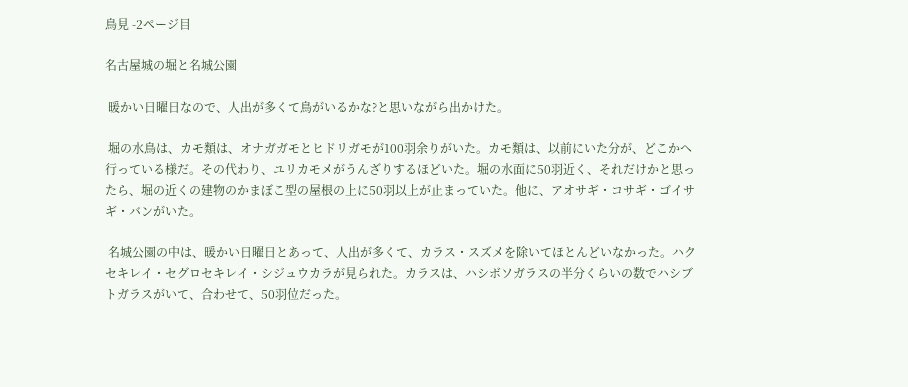鳥見 -2ページ目

名古屋城の堀と名城公園

 暖かい日曜日なので、人出が多くて鳥がいるかな?と思いながら出かけた。

 堀の水鳥は、カモ類は、オナガガモとヒドリガモが100羽余りがいた。カモ類は、以前にいた分が、どこかへ行っている様だ。その代わり、ユリカモメがうんざりするほどいた。堀の水面に50羽近く、それだけかと思ったら、堀の近くの建物のかまぼこ型の屋根の上に50羽以上が止まっていた。他に、アオサギ・コサギ・ゴイサギ・バンがいた。

 名城公園の中は、暖かい日曜日とあって、人出が多くて、カラス・スズメを除いてほとんどいなかった。ハクセキレイ・セグロセキレイ・シジュウカラが見られた。カラスは、ハシボソガラスの半分くらいの数でハシブトガラスがいて、合わせて、50羽位だった。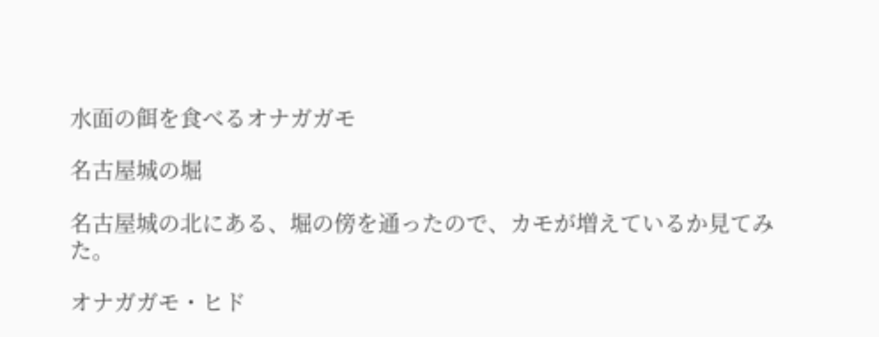水面の餌を食べるオナガガモ

名古屋城の堀

名古屋城の北にある、堀の傍を通ったので、カモが増えているか見てみた。

オナガガモ・ヒド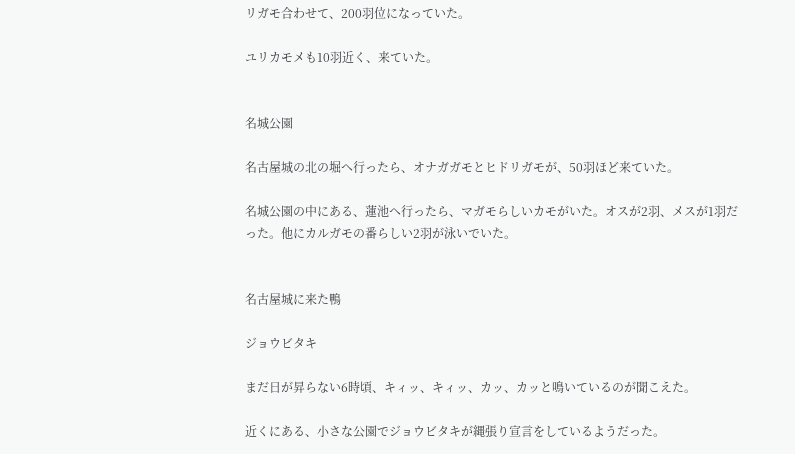リガモ合わせて、200羽位になっていた。

ユリカモメも10羽近く、来ていた。


名城公園

名古屋城の北の堀へ行ったら、オナガガモとヒドリガモが、50羽ほど来ていた。

名城公園の中にある、蓮池へ行ったら、マガモらしいカモがいた。オスが2羽、メスが1羽だった。他にカルガモの番らしい2羽が泳いでいた。


名古屋城に来た鴨

ジョウビタキ

まだ日が昇らない6時頃、キィッ、キィッ、カッ、カッと鳴いているのが聞こえた。

近くにある、小さな公園でジョウビタキが縄張り宣言をしているようだった。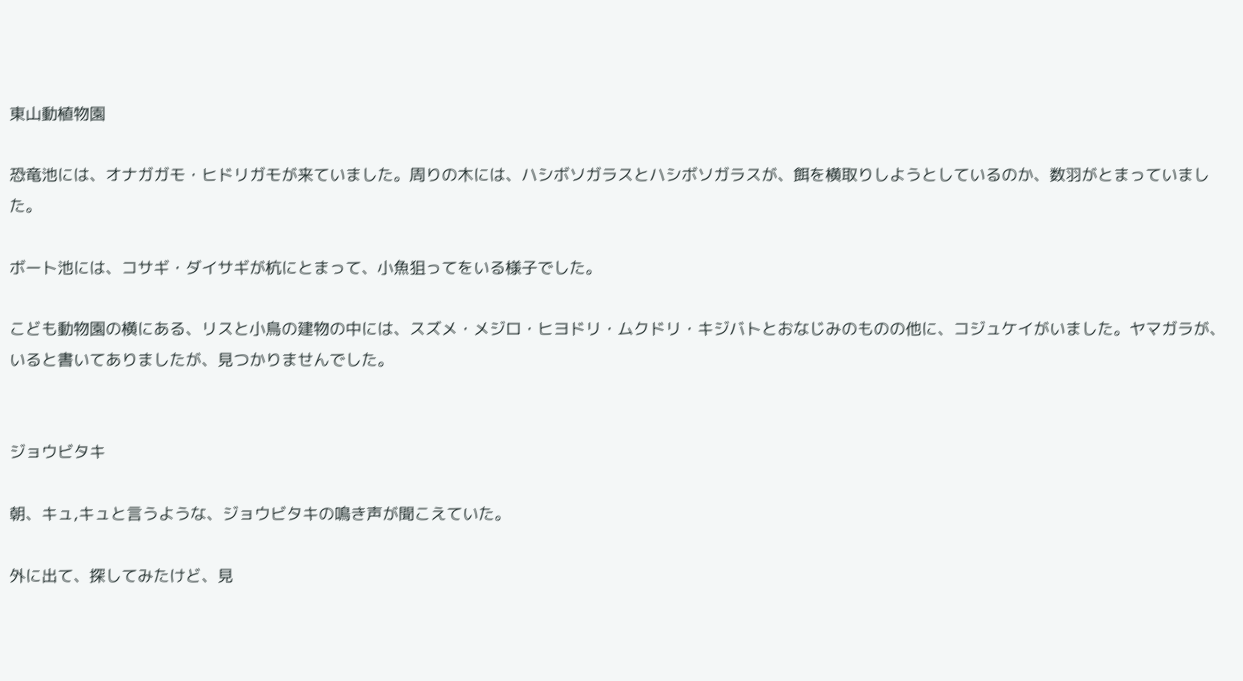東山動植物園

恐竜池には、オナガガモ・ヒドリガモが来ていました。周りの木には、ハシボソガラスとハシボソガラスが、餌を横取りしようとしているのか、数羽がとまっていました。

ボート池には、コサギ・ダイサギが杭にとまって、小魚狙ってをいる様子でした。

こども動物園の横にある、リスと小鳥の建物の中には、スズメ・メジロ・ヒヨドリ・ムクドリ・キジバトとおなじみのものの他に、コジュケイがいました。ヤマガラが、いると書いてありましたが、見つかりませんでした。


ジョウビタキ

朝、キュ,キュと言うような、ジョウビタキの鳴き声が聞こえていた。

外に出て、探してみたけど、見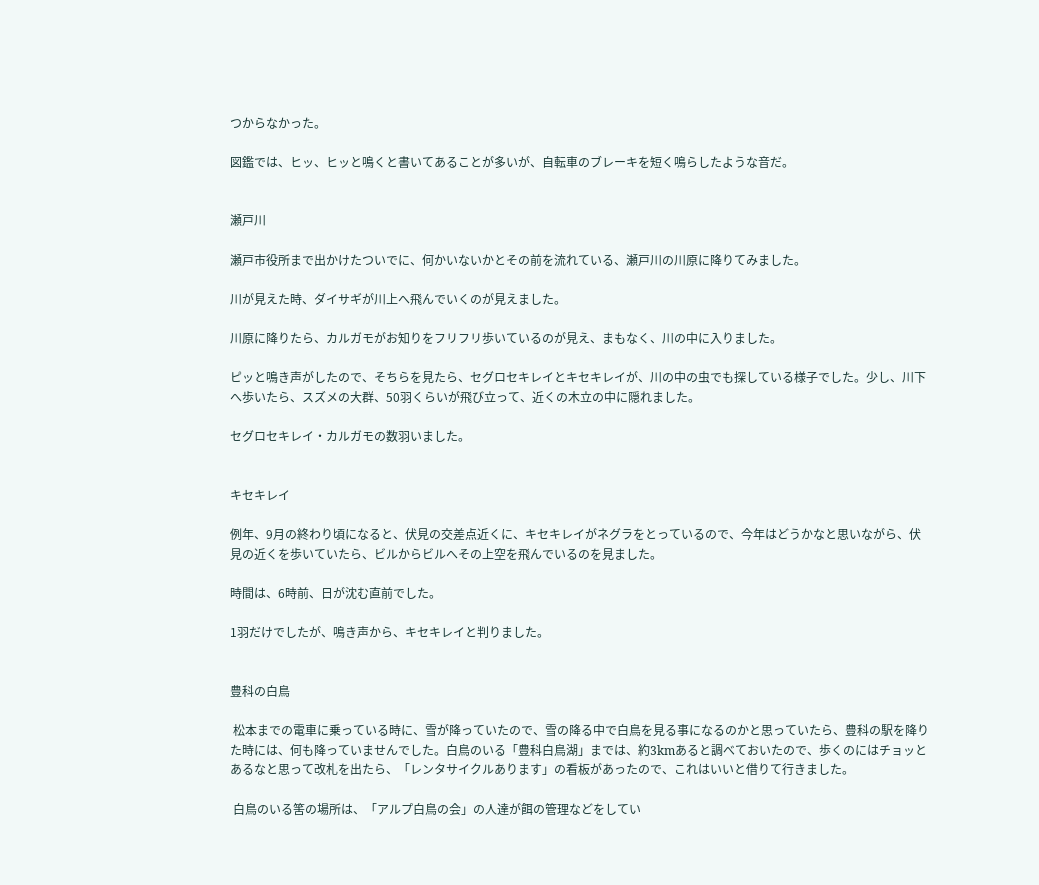つからなかった。

図鑑では、ヒッ、ヒッと鳴くと書いてあることが多いが、自転車のブレーキを短く鳴らしたような音だ。


瀬戸川

瀬戸市役所まで出かけたついでに、何かいないかとその前を流れている、瀬戸川の川原に降りてみました。

川が見えた時、ダイサギが川上へ飛んでいくのが見えました。

川原に降りたら、カルガモがお知りをフリフリ歩いているのが見え、まもなく、川の中に入りました。

ピッと鳴き声がしたので、そちらを見たら、セグロセキレイとキセキレイが、川の中の虫でも探している様子でした。少し、川下へ歩いたら、スズメの大群、50羽くらいが飛び立って、近くの木立の中に隠れました。

セグロセキレイ・カルガモの数羽いました。


キセキレイ

例年、9月の終わり頃になると、伏見の交差点近くに、キセキレイがネグラをとっているので、今年はどうかなと思いながら、伏見の近くを歩いていたら、ビルからビルへその上空を飛んでいるのを見ました。

時間は、6時前、日が沈む直前でした。

1羽だけでしたが、鳴き声から、キセキレイと判りました。


豊科の白鳥

 松本までの電車に乗っている時に、雪が降っていたので、雪の降る中で白鳥を見る事になるのかと思っていたら、豊科の駅を降りた時には、何も降っていませんでした。白鳥のいる「豊科白鳥湖」までは、約3kmあると調べておいたので、歩くのにはチョッとあるなと思って改札を出たら、「レンタサイクルあります」の看板があったので、これはいいと借りて行きました。

 白鳥のいる筈の場所は、「アルプ白鳥の会」の人達が餌の管理などをしてい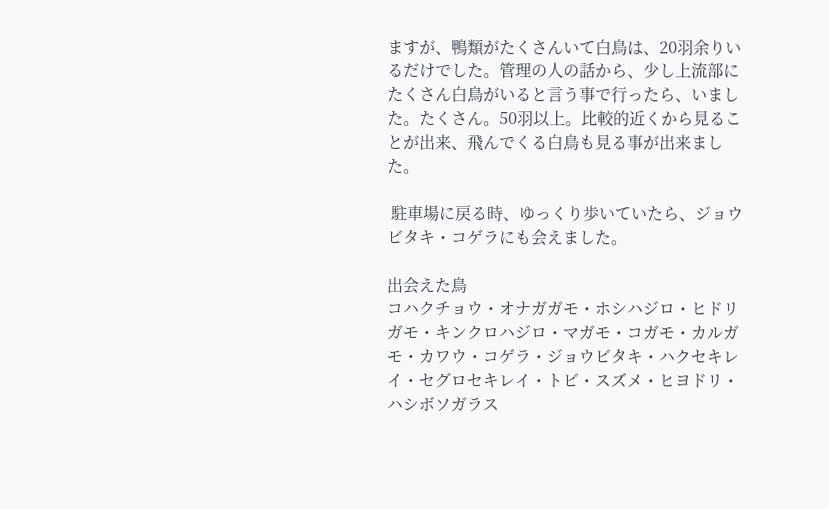ますが、鴨類がたくさんいて白鳥は、20羽余りいるだけでした。管理の人の話から、少し上流部にたくさん白鳥がいると言う事で行ったら、いました。たくさん。50羽以上。比較的近くから見ることが出来、飛んでくる白鳥も見る事が出来ました。

 駐車場に戻る時、ゆっくり歩いていたら、ジョウビタキ・コゲラにも会えました。

出会えた鳥
コハクチョウ・オナガガモ・ホシハジロ・ヒドリガモ・キンクロハジロ・マガモ・コガモ・カルガモ・カワウ・コゲラ・ジョウビタキ・ハクセキレイ・セグロセキレイ・トビ・スズメ・ヒヨドリ・ハシボソガラス